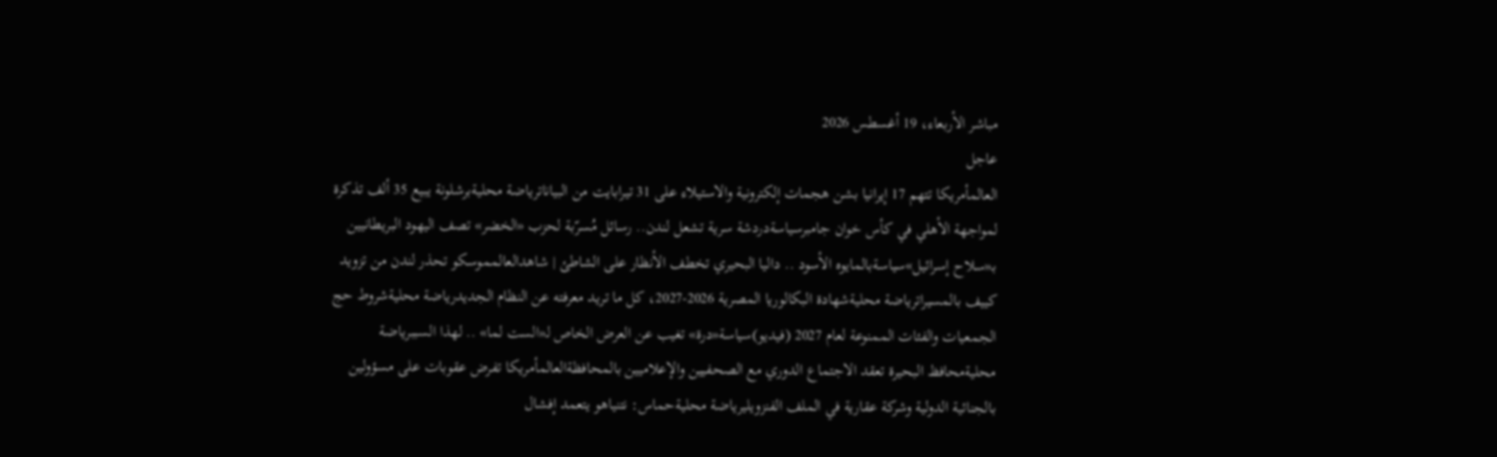مباشر الأربعاء، 19 أغسطس 2026
عاجل
العالمأمريكا تتهم 17 إيرانيا بشن هجمات إلكترونية والاستيلاء على 31 تيرابايت من البياناترياضة محليةبرشلونة يبيع 35 ألف تذكرة لمواجهة الأهلي في كأس خوان جامبرسياسةدردشة سرية تشعل لندن.. رسائل مُسرّبة لحزب «الخضر» تصف اليهود البريطانيين بـ«سلاح إسرائيل»سياسةبالمايوه الأسود .. داليا البحيري تخطف الأنظار على الشاطئ | شاهدالعالمموسكو تحذر لندن من تزويد كييف بالمسيراترياضة محليةشهادة البكالوريا المصرية 2026-2027، كل ما تريد معرفته عن النظام الجديدرياضة محليةشروط حج الجمعيات والفئات الممنوعة لعام 2027 (فيديو)سياسة«درة» تغيب عن العرض الخاص لـ«الست لما» .. لهذا السببرياضة محليةمحافظ البحيرة تعقد الاجتماع الدوري مع الصحفيين والإعلاميين بالمحافظةالعالمأمريكا تفرض عقوبات على مسؤولين بالجنائية الدولية وشركة عقارية في الملف الفنزويليرياضة محليةحماس: نتنياهو يتعمد إفشال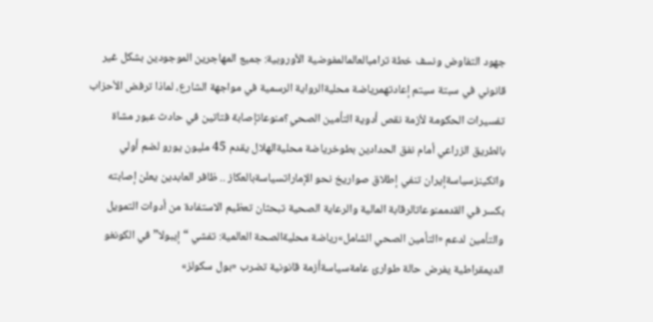جهود التفاوض ونسف خطة ترامبالعالمالمفوضية الأوروبية: جميع المهاجرين الموجودين بشكل غير قانوني في سبتة سيتم إعادتهمرياضة محليةالرواية الرسمية في مواجهة الشارع، لماذا ترفض الأحزاب تفسيرات الحكومة لأزمة نقص أدوية التأمين الصحي؟منوعاتإصابة فتاتين في حادث عبور مشاة بالطريق الزراعي أمام نفق الحدادين بطوخرياضة محليةالهلال يقدم 45 مليون يورو لضم أولي واتكينزسياسةإيران تنفي إطلاق صواريخ نحو الإماراتسياسةبالعكاز .. ظافر العابدين يعلن إصابته بكسر في القدممنوعاتالرقابة المالية والرعاية الصحية تبحثان تعظيم الاستفادة من أدوات التمويل والتأمين لدعم «التأمين الصحي الشامل»رياضة محليةالصحة العالمية: تفشي “إيبولا” في الكونغو الديمقراطية يفرض حالة طوارئ عامةسياسةأزمة قانونية تضرب «بول سكولز»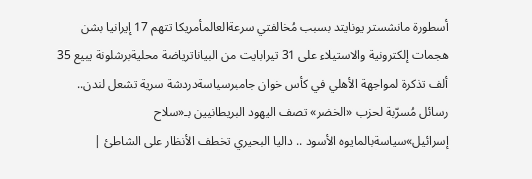أسطورة مانشستر يونايتد بسبب مُخالفتي سرعةالعالمأمريكا تتهم 17 إيرانيا بشن هجمات إلكترونية والاستيلاء على 31 تيرابايت من البياناترياضة محليةبرشلونة يبيع 35 ألف تذكرة لمواجهة الأهلي في كأس خوان جامبرسياسةدردشة سرية تشعل لندن.. رسائل مُسرّبة لحزب «الخضر» تصف اليهود البريطانيين بـ«سلاح إسرائيل»سياسةبالمايوه الأسود .. داليا البحيري تخطف الأنظار على الشاطئ |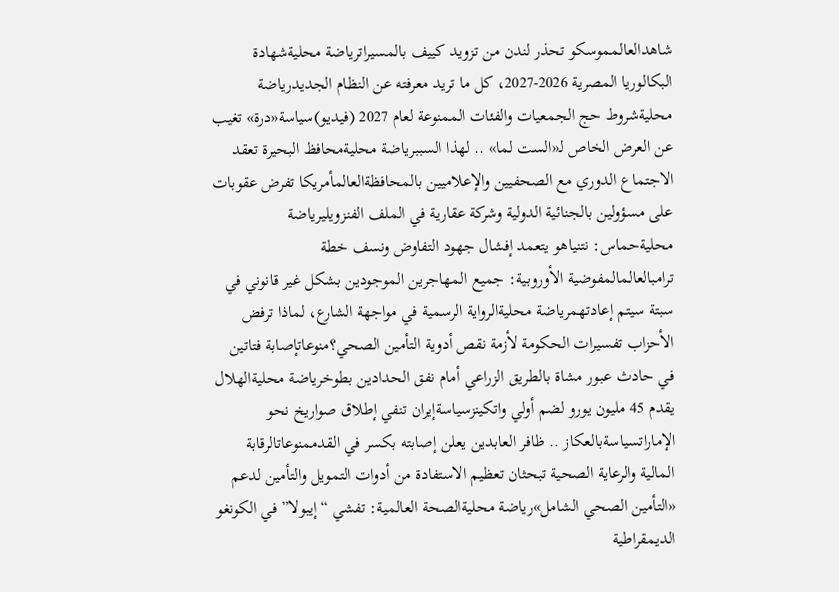شاهدالعالمموسكو تحذر لندن من تزويد كييف بالمسيراترياضة محليةشهادة البكالوريا المصرية 2026-2027، كل ما تريد معرفته عن النظام الجديدرياضة محليةشروط حج الجمعيات والفئات الممنوعة لعام 2027 (فيديو)سياسة«درة» تغيب عن العرض الخاص لـ«الست لما» .. لهذا السببرياضة محليةمحافظ البحيرة تعقد الاجتماع الدوري مع الصحفيين والإعلاميين بالمحافظةالعالمأمريكا تفرض عقوبات على مسؤولين بالجنائية الدولية وشركة عقارية في الملف الفنزويليرياضة محليةحماس: نتنياهو يتعمد إفشال جهود التفاوض ونسف خطة ترامبالعالمالمفوضية الأوروبية: جميع المهاجرين الموجودين بشكل غير قانوني في سبتة سيتم إعادتهمرياضة محليةالرواية الرسمية في مواجهة الشارع، لماذا ترفض الأحزاب تفسيرات الحكومة لأزمة نقص أدوية التأمين الصحي؟منوعاتإصابة فتاتين في حادث عبور مشاة بالطريق الزراعي أمام نفق الحدادين بطوخرياضة محليةالهلال يقدم 45 مليون يورو لضم أولي واتكينزسياسةإيران تنفي إطلاق صواريخ نحو الإماراتسياسةبالعكاز .. ظافر العابدين يعلن إصابته بكسر في القدممنوعاتالرقابة المالية والرعاية الصحية تبحثان تعظيم الاستفادة من أدوات التمويل والتأمين لدعم «التأمين الصحي الشامل»رياضة محليةالصحة العالمية: تفشي “إيبولا” في الكونغو الديمقراطية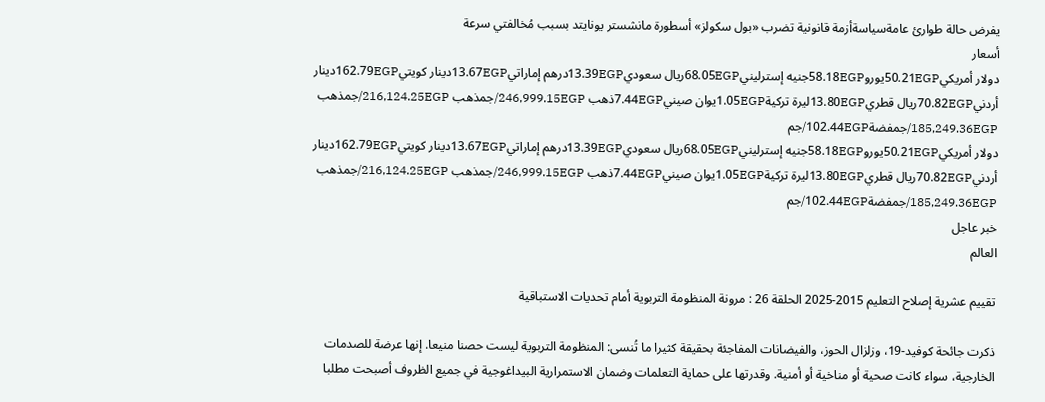يفرض حالة طوارئ عامةسياسةأزمة قانونية تضرب «بول سكولز» أسطورة مانشستر يونايتد بسبب مُخالفتي سرعة
أسعار
دولار أمريكي50.21EGPيورو58.18EGPجنيه إسترليني68.05EGPريال سعودي13.39EGPدرهم إماراتي13.67EGPدينار كويتي162.79EGPدينار أردني70.82EGPريال قطري13.80EGPليرة تركية1.05EGPيوان صيني7.44EGPذهب 246,999.15EGP/جمذهب 216,124.25EGP/جمذهب 185,249.36EGP/جمفضة102.44EGP/جم
دولار أمريكي50.21EGPيورو58.18EGPجنيه إسترليني68.05EGPريال سعودي13.39EGPدرهم إماراتي13.67EGPدينار كويتي162.79EGPدينار أردني70.82EGPريال قطري13.80EGPليرة تركية1.05EGPيوان صيني7.44EGPذهب 246,999.15EGP/جمذهب 216,124.25EGP/جمذهب 185,249.36EGP/جمفضة102.44EGP/جم
خبر عاجل
العالم

تقييم عشرية إصلاح التعليم 2015-2025 الحلقة 26 : مرونة المنظومة التربوية أمام تحديات الاستباقية

ذكرت جائحة كوفيد-19، وزلزال الحوز، والفيضانات المفاجئة بحقيقة كثيرا ما تُنسى: المنظومة التربوية ليست حصنا منيعا. إنها عرضة للصدمات الخارجية، سواء كانت صحية أو مناخية أو أمنية. وقدرتها على حماية التعلمات وضمان الاستمرارية البيداغوجية في جميع الظروف أصبحت مطلبا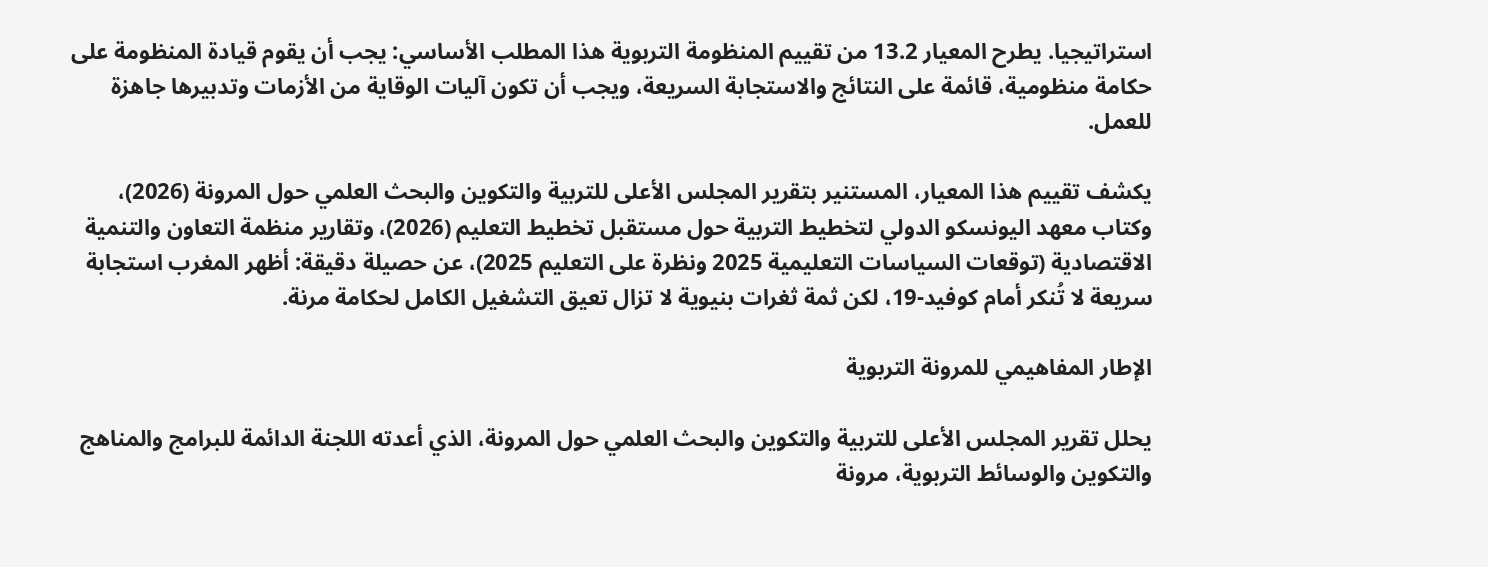استراتيجيا. يطرح المعيار 13.2 من تقييم المنظومة التربوية هذا المطلب الأساسي: يجب أن يقوم قيادة المنظومة على حكامة منظومية، قائمة على النتائج والاستجابة السريعة، ويجب أن تكون آليات الوقاية من الأزمات وتدبيرها جاهزة للعمل.

يكشف تقييم هذا المعيار، المستنير بتقرير المجلس الأعلى للتربية والتكوين والبحث العلمي حول المرونة (2026)، وكتاب معهد اليونسكو الدولي لتخطيط التربية حول مستقبل تخطيط التعليم (2026)، وتقارير منظمة التعاون والتنمية الاقتصادية (توقعات السياسات التعليمية 2025 ونظرة على التعليم 2025)، عن حصيلة دقيقة: أظهر المغرب استجابة سريعة لا تُنكر أمام كوفيد-19، لكن ثمة ثغرات بنيوية لا تزال تعيق التشغيل الكامل لحكامة مرنة.

الإطار المفاهيمي للمرونة التربوية

يحلل تقرير المجلس الأعلى للتربية والتكوين والبحث العلمي حول المرونة، الذي أعدته اللجنة الدائمة للبرامج والمناهج والتكوين والوسائط التربوية، مرونة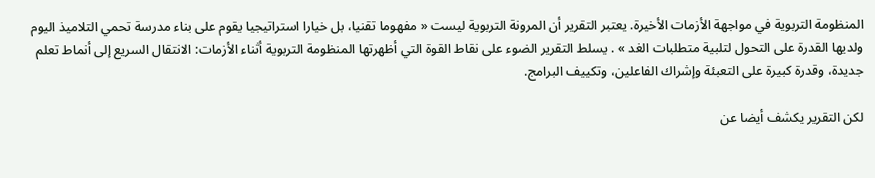المنظومة التربوية في مواجهة الأزمات الأخيرة. يعتبر التقرير أن المرونة التربوية ليست « مفهوما تقنيا، بل خيارا استراتيجيا يقوم على بناء مدرسة تحمي التلاميذ اليوم ولديها القدرة على التحول لتلبية متطلبات الغد » . يسلط التقرير الضوء على نقاط القوة التي أظهرتها المنظومة التربوية أثناء الأزمات: الانتقال السريع إلى أنماط تعلم جديدة، وقدرة كبيرة على التعبئة وإشراك الفاعلين، وتكييف البرامج.

لكن التقرير يكشف أيضا عن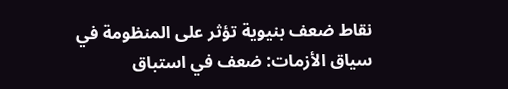نقاط ضعف بنيوية تؤثر على المنظومة في سياق الأزمات: ضعف في استباق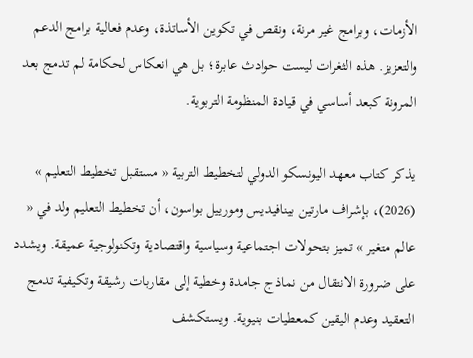الأزمات، وبرامج غير مرنة، ونقص في تكوين الأساتذة، وعدم فعالية برامج الدعم والتعزيز. هذه الثغرات ليست حوادث عابرة؛ بل هي انعكاس لحكامة لم تدمج بعد المرونة كبعد أساسي في قيادة المنظومة التربوية.

يذكر كتاب معهد اليونسكو الدولي لتخطيط التربية « مستقبل تخطيط التعليم » (2026)، بإشراف مارتين بينافيديس ومورييل بواسون، أن تخطيط التعليم ولد في « عالم متغير » تميز بتحولات اجتماعية وسياسية واقتصادية وتكنولوجية عميقة. ويشدد على ضرورة الانتقال من نماذج جامدة وخطية إلى مقاربات رشيقة وتكيفية تدمج التعقيد وعدم اليقين كمعطيات بنيوية. ويستكشف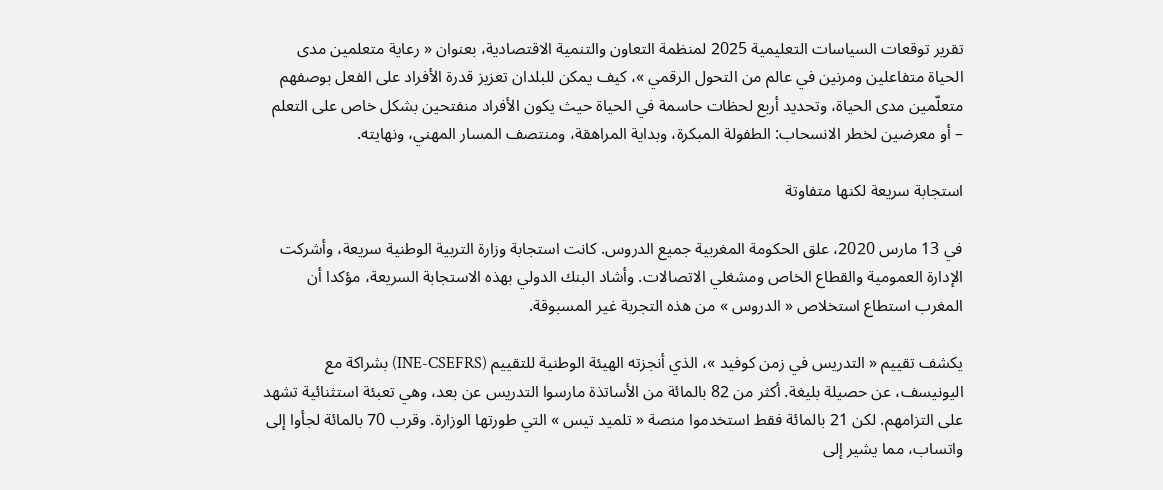تقرير توقعات السياسات التعليمية 2025 لمنظمة التعاون والتنمية الاقتصادية، بعنوان « رعاية متعلمين مدى الحياة متفاعلين ومرنين في عالم من التحول الرقمي »، كيف يمكن للبلدان تعزيز قدرة الأفراد على الفعل بوصفهم متعلّمين مدى الحياة، وتحديد أربع لحظات حاسمة في الحياة حيث يكون الأفراد منفتحين بشكل خاص على التعلم – أو معرضين لخطر الانسحاب: الطفولة المبكرة، وبداية المراهقة، ومنتصف المسار المهني، ونهايته.

استجابة سريعة لكنها متفاوتة

في 13 مارس 2020، علق الحكومة المغربية جميع الدروس. كانت استجابة وزارة التربية الوطنية سريعة، وأشركت الإدارة العمومية والقطاع الخاص ومشغلي الاتصالات. وأشاد البنك الدولي بهذه الاستجابة السريعة، مؤكدا أن المغرب استطاع استخلاص « الدروس » من هذه التجربة غير المسبوقة.

يكشف تقييم « التدريس في زمن كوفيد »، الذي أنجزته الهيئة الوطنية للتقييم (INE-CSEFRS) بشراكة مع اليونيسف، عن حصيلة بليغة. أكثر من 82 بالمائة من الأساتذة مارسوا التدريس عن بعد، وهي تعبئة استثنائية تشهد على التزامهم. لكن 21 بالمائة فقط استخدموا منصة « تلميد تيس » التي طورتها الوزارة. وقرب 70 بالمائة لجأوا إلى واتساب، مما يشير إلى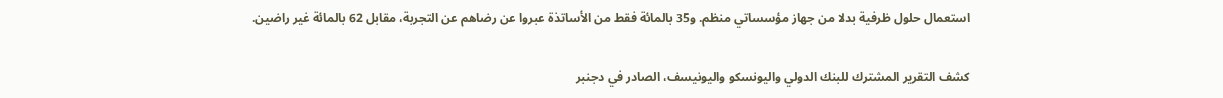استعمال حلول ظرفية بدلا من جهاز مؤسساتي منظم. و35 بالمائة فقط من الأساتذة عبروا عن رضاهم عن التجربة، مقابل 62 بالمائة غير راضين.

كشف التقرير المشترك للبنك الدولي واليونسكو واليونيسف، الصادر في دجنبر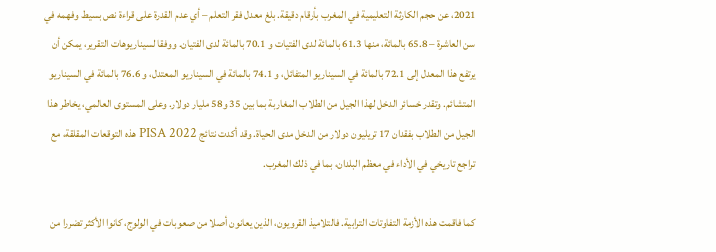2021، عن حجم الكارثة التعليمية في المغرب بأرقام دقيقة. بلغ معدل فقر التعلم – أي عدم القدرة على قراءة نص بسيط وفهمه في سن العاشرة – 65.8 بالمائة، منها 61.3 بالمائة لدى الفتيات و 70.1 بالمائة لدى الفتيان. ووفقا لسيناريوهات التقرير، يمكن أن يرتفع هذا المعدل إلى 72.1 بالمائة في السيناريو المتفائل، و 74.1 بالمائة في السيناريو المعتدل، و 76.6 بالمائة في السيناريو المتشائم. وتقدر خسائر الدخل لهذا الجيل من الطلاب المغاربة بما بين 35 و58 مليار دولار. وعلى المستوى العالمي، يخاطر هذا الجيل من الطلاب بفقدان 17 تريليون دولار من الدخل مدى الحياة. وقد أكدت نتائج PISA 2022 هذه التوقعات المقلقة، مع تراجع تاريخي في الأداء في معظم البلدان، بما في ذلك المغرب.

كما فاقمت هذه الأزمة التفاوتات الترابية. فالتلاميذ القرويون، الذين يعانون أصلا من صعوبات في الولوج، كانوا الأكثر تضررا من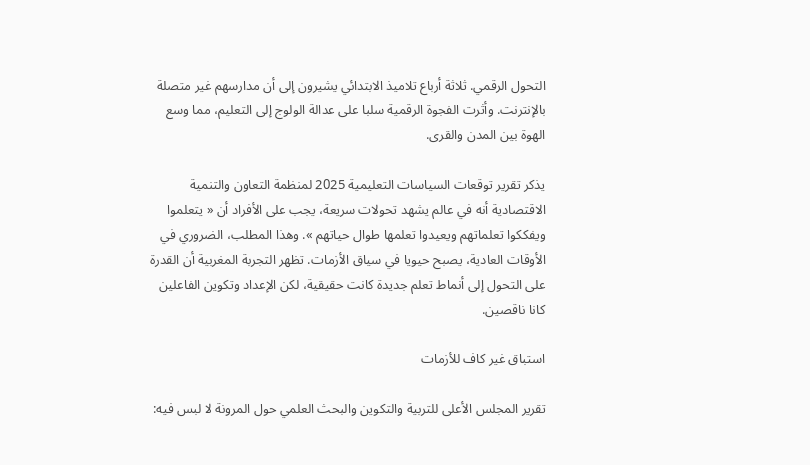التحول الرقمي. ثلاثة أرباع تلاميذ الابتدائي يشيرون إلى أن مدارسهم غير متصلة بالإنترنت. وأثرت الفجوة الرقمية سلبا على عدالة الولوج إلى التعليم، مما وسع الهوة بين المدن والقرى.

يذكر تقرير توقعات السياسات التعليمية 2025 لمنظمة التعاون والتنمية الاقتصادية أنه في عالم يشهد تحولات سريعة، يجب على الأفراد أن « يتعلموا ويفككوا تعلماتهم ويعيدوا تعلمها طوال حياتهم ». وهذا المطلب، الضروري في الأوقات العادية، يصبح حيويا في سياق الأزمات. تظهر التجربة المغربية أن القدرة على التحول إلى أنماط تعلم جديدة كانت حقيقية، لكن الإعداد وتكوين الفاعلين كانا ناقصين.

استباق غير كاف للأزمات

تقرير المجلس الأعلى للتربية والتكوين والبحث العلمي حول المرونة لا لبس فيه: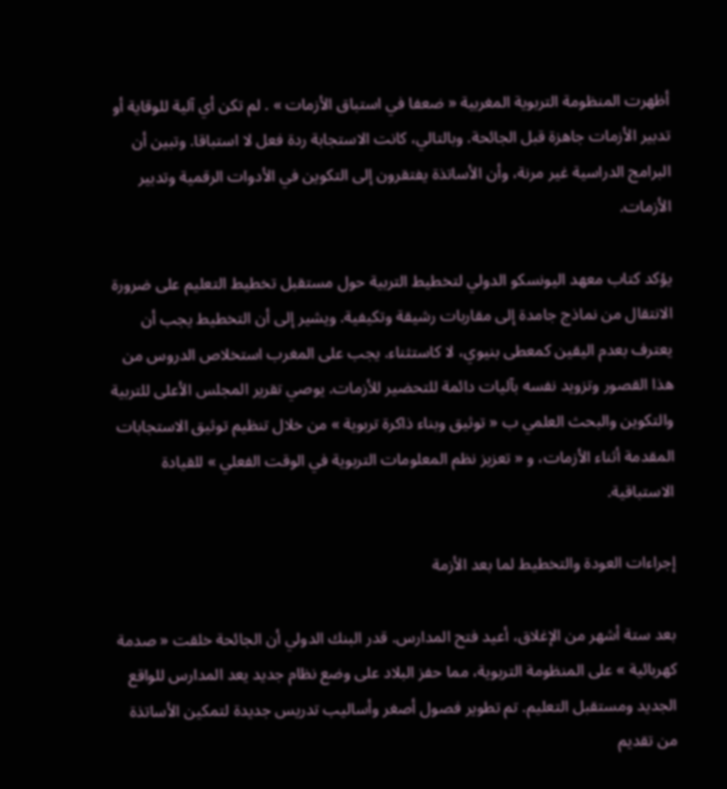أظهرت المنظومة التربوية المغربية « ضعفا في استباق الأزمات » . لم تكن أي آلية للوقاية أو تدبير الأزمات جاهزة قبل الجائحة. وبالتالي، كانت الاستجابة ردة فعل لا استباقا. وتبين أن البرامج الدراسية غير مرنة، وأن الأساتذة يفتقرون إلى التكوين في الأدوات الرقمية وتدبير الأزمات.

يؤكد كتاب معهد اليونسكو الدولي لتخطيط التربية حول مستقبل تخطيط التعليم على ضرورة الانتقال من نماذج جامدة إلى مقاربات رشيقة وتكيفية. ويشير إلى أن التخطيط يجب أن يعترف بعدم اليقين كمعطى بنيوي، لا كاستثناء. يجب على المغرب استخلاص الدروس من هذا القصور وتزويد نفسه بآليات دائمة للتحضير للأزمات. يوصي تقرير المجلس الأعلى للتربية والتكوين والبحث العلمي ب « توثيق وبناء ذاكرة تربوية » من خلال تنظيم توثيق الاستجابات المقدمة أثناء الأزمات، و « تعزيز نظم المعلومات التربوية في الوقت الفعلي » للقيادة الاستباقية.

إجراءات العودة والتخطيط لما بعد الأزمة

بعد ستة أشهر من الإغلاق، أعيد فتح المدارس. قدر البنك الدولي أن الجائحة خلقت « صدمة كهربائية » على المنظومة التربوية، مما حفز البلاد على وضع نظام جديد يعد المدارس للواقع الجديد ومستقبل التعليم. تم تطوير فصول أصغر وأساليب تدريس جديدة لتمكين الأساتذة من تقديم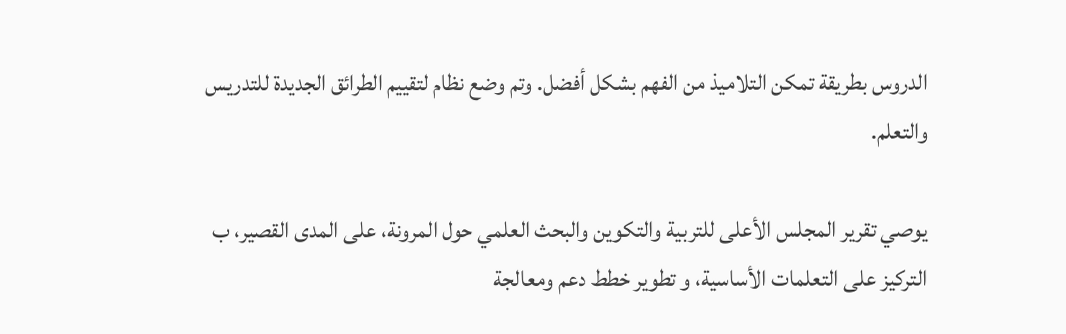الدروس بطريقة تمكن التلاميذ من الفهم بشكل أفضل. وتم وضع نظام لتقييم الطرائق الجديدة للتدريس والتعلم.

يوصي تقرير المجلس الأعلى للتربية والتكوين والبحث العلمي حول المرونة، على المدى القصير، ب التركيز على التعلمات الأساسية، و تطوير خطط دعم ومعالجة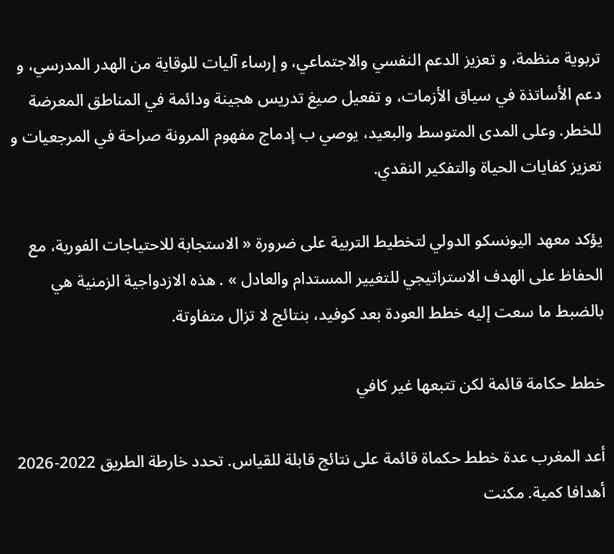تربوية منظمة، و تعزيز الدعم النفسي والاجتماعي، و إرساء آليات للوقاية من الهدر المدرسي، و دعم الأساتذة في سياق الأزمات، و تفعيل صيغ تدريس هجينة ودائمة في المناطق المعرضة للخطر. وعلى المدى المتوسط والبعيد، يوصي ب إدماج مفهوم المرونة صراحة في المرجعيات و تعزيز كفايات الحياة والتفكير النقدي.

يؤكد معهد اليونسكو الدولي لتخطيط التربية على ضرورة « الاستجابة للاحتياجات الفورية، مع الحفاظ على الهدف الاستراتيجي للتغيير المستدام والعادل » . هذه الازدواجية الزمنية هي بالضبط ما سعت إليه خطط العودة بعد كوفيد، بنتائج لا تزال متفاوتة.

خطط حكامة قائمة لكن تتبعها غير كافي

أعد المغرب عدة خطط حكماة قائمة على نتائج قابلة للقياس. تحدد خارطة الطريق 2022-2026 أهدافا كمية. مكنت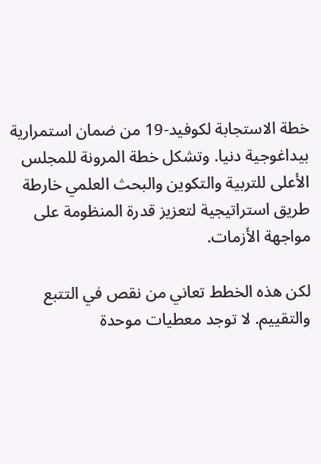خطة الاستجابة لكوفيد-19 من ضمان استمرارية بيداغوجية دنيا. وتشكل خطة المرونة للمجلس الأعلى للتربية والتكوين والبحث العلمي خارطة طريق استراتيجية لتعزيز قدرة المنظومة على مواجهة الأزمات.

لكن هذه الخطط تعاني من نقص في التتبع والتقييم. لا توجد معطيات موحدة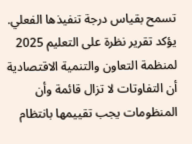تسمح بقياس درجة تنفيذها الفعلي. يؤكد تقرير نظرة على التعليم 2025 لمنظمة التعاون والتنمية الاقتصادية أن التفاوتات لا تزال قائمة وأن المنظومات يجب تقييمها بانتظام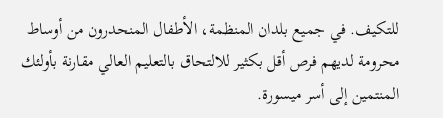للتكيف. في جميع بلدان المنظمة، الأطفال المنحدرون من أوساط محرومة لديهم فرص أقل بكثير للالتحاق بالتعليم العالي مقارنة بأولئك المنتمين إلى أسر ميسورة.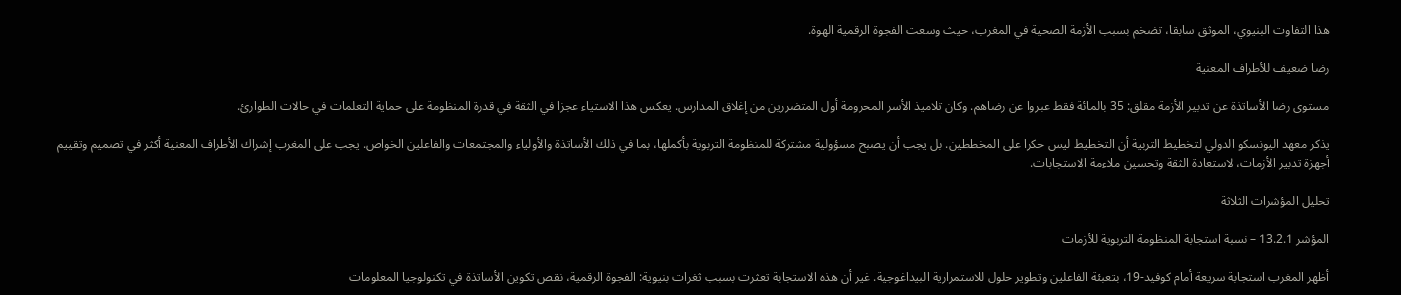هذا التفاوت البنيوي، الموثق سابقا، تضخم بسبب الأزمة الصحية في المغرب، حيث وسعت الفجوة الرقمية الهوة.

رضا ضعيف للأطراف المعنية

مستوى رضا الأساتذة عن تدبير الأزمة مقلق: 35 بالمائة فقط عبروا عن رضاهم. وكان تلاميذ الأسر المحرومة أول المتضررين من إغلاق المدارس. يعكس هذا الاستياء عجزا في الثقة في قدرة المنظومة على حماية التعلمات في حالات الطوارئ.

يذكر معهد اليونسكو الدولي لتخطيط التربية أن التخطيط ليس حكرا على المخططين. بل يجب أن يصبح مسؤولية مشتركة للمنظومة التربوية بأكملها، بما في ذلك الأساتذة والأولياء والمجتمعات والفاعلين الخواص. يجب على المغرب إشراك الأطراف المعنية أكثر في تصميم وتقييم أجهزة تدبير الأزمات، لاستعادة الثقة وتحسين ملاءمة الاستجابات.

تحليل المؤشرات الثلاثة

المؤشر 13.2.1 – نسبة استجابة المنظومة التربوية للأزمات

أظهر المغرب استجابة سريعة أمام كوفيد-19، بتعبئة الفاعلين وتطوير حلول للاستمرارية البيداغوجية. غير أن هذه الاستجابة تعثرت بسبب ثغرات بنيوية: الفجوة الرقمية، نقص تكوين الأساتذة في تكنولوجيا المعلومات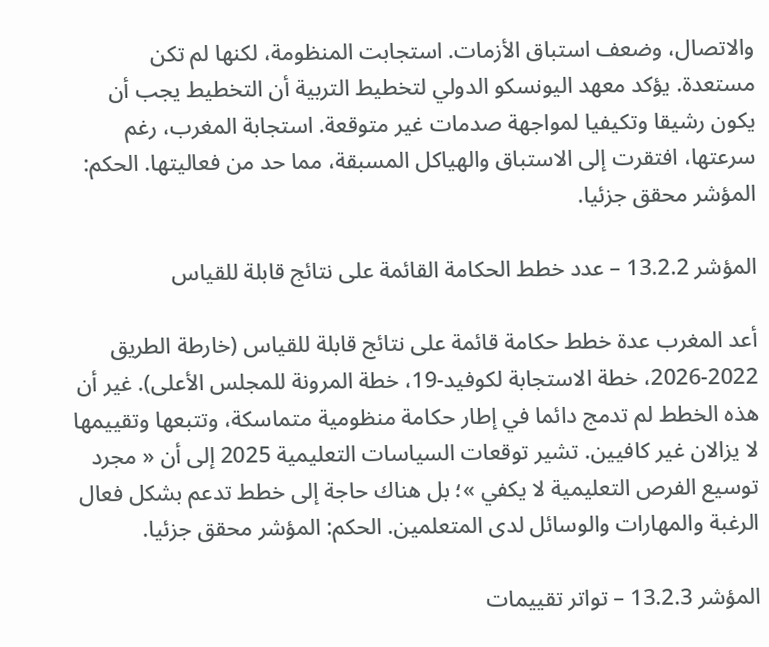والاتصال، وضعف استباق الأزمات. استجابت المنظومة، لكنها لم تكن مستعدة. يؤكد معهد اليونسكو الدولي لتخطيط التربية أن التخطيط يجب أن يكون رشيقا وتكيفيا لمواجهة صدمات غير متوقعة. استجابة المغرب، رغم سرعتها، افتقرت إلى الاستباق والهياكل المسبقة، مما حد من فعاليتها. الحكم: المؤشر محقق جزئيا.

المؤشر 13.2.2 – عدد خطط الحكامة القائمة على نتائج قابلة للقياس

أعد المغرب عدة خطط حكامة قائمة على نتائج قابلة للقياس (خارطة الطريق 2022-2026، خطة الاستجابة لكوفيد-19، خطة المرونة للمجلس الأعلى). غير أن هذه الخطط لم تدمج دائما في إطار حكامة منظومية متماسكة، وتتبعها وتقييمها لا يزالان غير كافيين. تشير توقعات السياسات التعليمية 2025 إلى أن « مجرد توسيع الفرص التعليمية لا يكفي »؛ بل هناك حاجة إلى خطط تدعم بشكل فعال الرغبة والمهارات والوسائل لدى المتعلمين. الحكم: المؤشر محقق جزئيا.

المؤشر 13.2.3 – تواتر تقييمات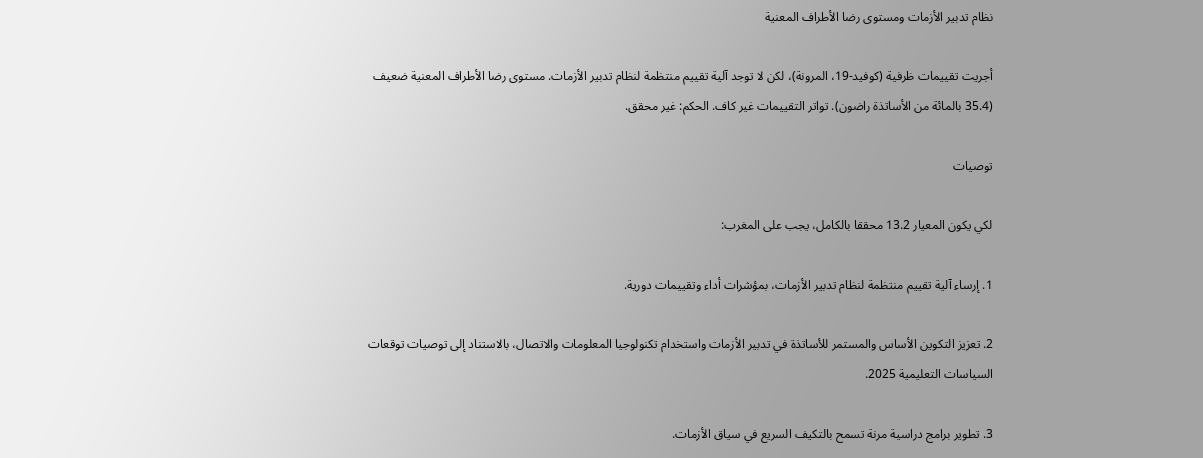نظام تدبير الأزمات ومستوى رضا الأطراف المعنية

أجريت تقييمات ظرفية (كوفيد-19، المرونة)، لكن لا توجد آلية تقييم منتظمة لنظام تدبير الأزمات. مستوى رضا الأطراف المعنية ضعيف (35.4 بالمائة من الأساتذة راضون). تواتر التقييمات غير كاف. الحكم: غير محقق.

توصيات

لكي يكون المعيار 13.2 محققا بالكامل، يجب على المغرب:

1. إرساء آلية تقييم منتظمة لنظام تدبير الأزمات، بمؤشرات أداء وتقييمات دورية.

2. تعزيز التكوين الأساس والمستمر للأساتذة في تدبير الأزمات واستخدام تكنولوجيا المعلومات والاتصال، بالاستناد إلى توصيات توقعات السياسات التعليمية 2025.

3. تطوير برامج دراسية مرنة تسمح بالتكيف السريع في سياق الأزمات.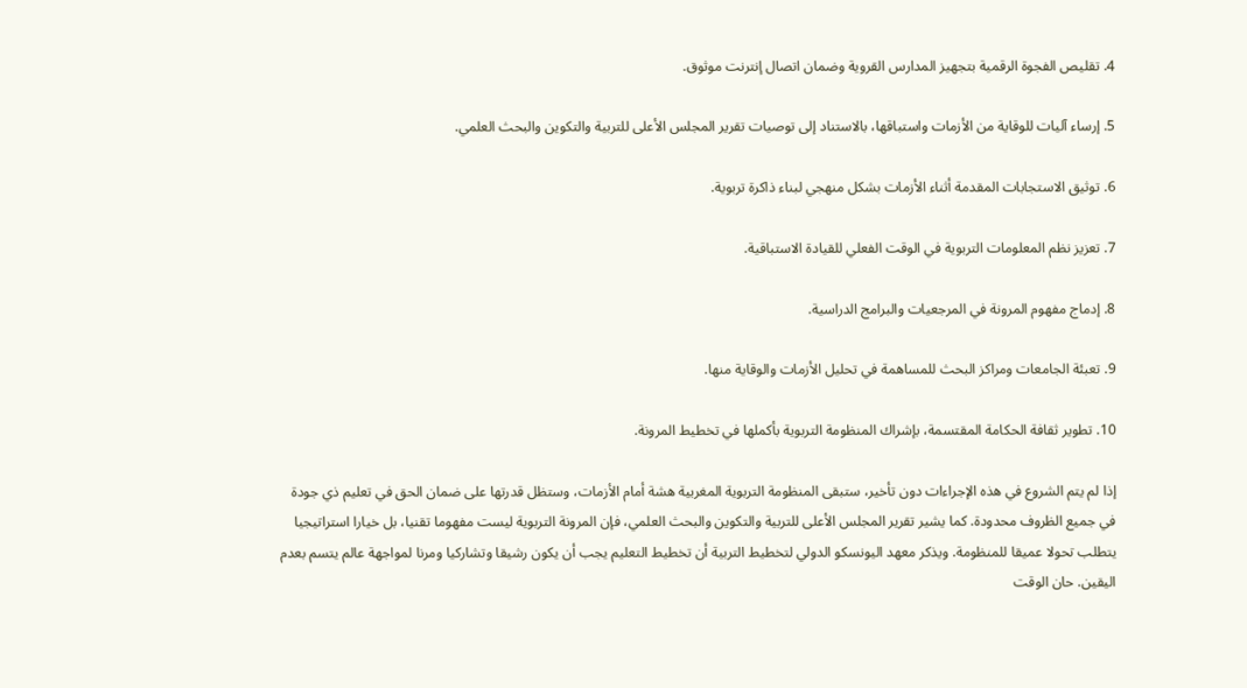4. تقليص الفجوة الرقمية بتجهيز المدارس القروية وضمان اتصال إنترنت موثوق.

5. إرساء آليات للوقاية من الأزمات واستباقها، بالاستناد إلى توصيات تقرير المجلس الأعلى للتربية والتكوين والبحث العلمي.

6. توثيق الاستجابات المقدمة أثناء الأزمات بشكل منهجي لبناء ذاكرة تربوية.

7. تعزيز نظم المعلومات التربوية في الوقت الفعلي للقيادة الاستباقية.

8. إدماج مفهوم المرونة في المرجعيات والبرامج الدراسية.

9. تعبئة الجامعات ومراكز البحث للمساهمة في تحليل الأزمات والوقاية منها.

10. تطوير ثقافة الحكامة المقتسمة، بإشراك المنظومة التربوية بأكملها في تخطيط المرونة.

إذا لم يتم الشروع في هذه الإجراءات دون تأخير، ستبقى المنظومة التربوية المغربية هشة أمام الأزمات، وستظل قدرتها على ضمان الحق في تعليم ذي جودة في جميع الظروف محدودة. كما يشير تقرير المجلس الأعلى للتربية والتكوين والبحث العلمي، فإن المرونة التربوية ليست مفهوما تقنيا، بل خيارا استراتيجيا يتطلب تحولا عميقا للمنظومة. ويذكر معهد اليونسكو الدولي لتخطيط التربية أن تخطيط التعليم يجب أن يكون رشيقا وتشاركيا ومرنا لمواجهة عالم يتسم بعدم اليقين. حان الوقت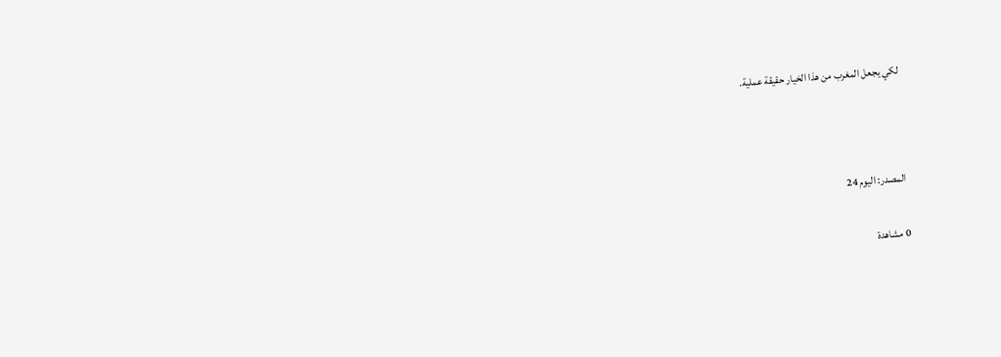لكي يجعل المغرب من هذا الخيار حقيقة عملية.



المصدر: اليوم 24

0 مشاهدة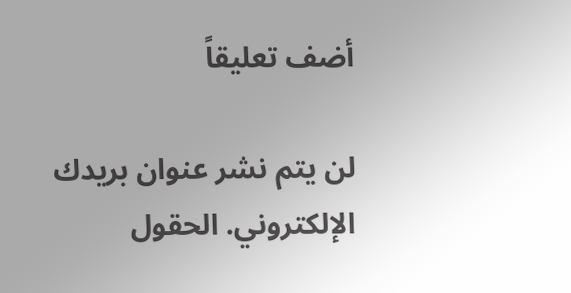أضف تعليقاً

لن يتم نشر عنوان بريدك الإلكتروني. الحقول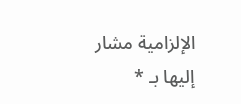الإلزامية مشار إليها بـ *